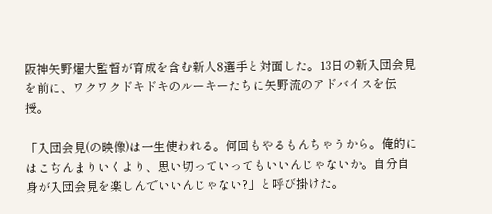阪神矢野燿大監督が育成を含む新人8選手と対面した。13日の新入団会見を前に、ワクワクドキドキのルーキーたちに矢野流のアドバイスを伝授。

「入団会見(の映像)は一生使われる。何回もやるもんちゃうから。俺的にはこぢんまりいくより、思い切っていってもいいんじゃないか。自分自身が入団会見を楽しんでいいんじゃない?」と呼び掛けた。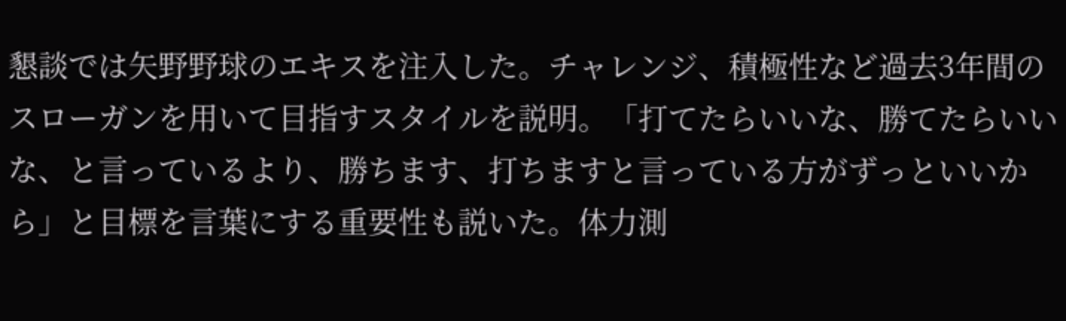懇談では矢野野球のエキスを注入した。チャレンジ、積極性など過去3年間のスローガンを用いて目指すスタイルを説明。「打てたらいいな、勝てたらいいな、と言っているより、勝ちます、打ちますと言っている方がずっといいから」と目標を言葉にする重要性も説いた。体力測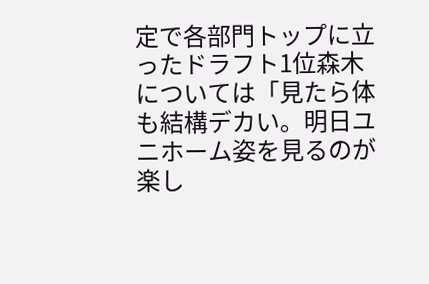定で各部門トップに立ったドラフト1位森木については「見たら体も結構デカい。明日ユニホーム姿を見るのが楽し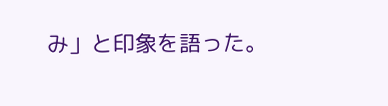み」と印象を語った。